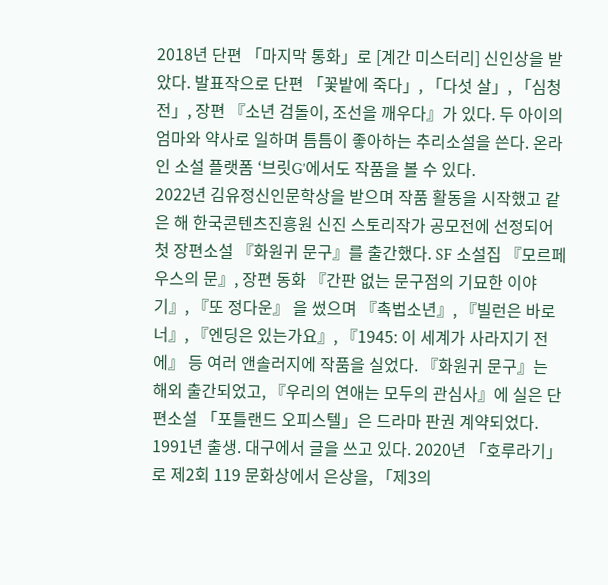2018년 단편 「마지막 통화」로 [계간 미스터리] 신인상을 받았다. 발표작으로 단편 「꽃밭에 죽다」, 「다섯 살」, 「심청전」, 장편 『소년 검돌이, 조선을 깨우다』가 있다. 두 아이의 엄마와 약사로 일하며 틈틈이 좋아하는 추리소설을 쓴다. 온라인 소설 플랫폼 ‘브릿G’에서도 작품을 볼 수 있다.
2022년 김유정신인문학상을 받으며 작품 활동을 시작했고 같은 해 한국콘텐츠진흥원 신진 스토리작가 공모전에 선정되어 첫 장편소설 『화원귀 문구』를 출간했다. SF 소설집 『모르페우스의 문』, 장편 동화 『간판 없는 문구점의 기묘한 이야기』, 『또 정다운』 을 썼으며 『촉법소년』, 『빌런은 바로 너』, 『엔딩은 있는가요』, 『1945: 이 세계가 사라지기 전에』 등 여러 앤솔러지에 작품을 실었다. 『화원귀 문구』는 해외 출간되었고, 『우리의 연애는 모두의 관심사』에 실은 단편소설 「포틀랜드 오피스텔」은 드라마 판권 계약되었다.
1991년 출생. 대구에서 글을 쓰고 있다. 2020년 「호루라기」로 제2회 119 문화상에서 은상을, 「제3의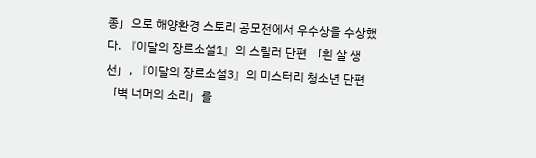종」으로 해양환경 스토리 공모전에서 우수상을 수상했다. 『이달의 장르소설1』의 스릴러 단편 「흰 살 생선」, 『이달의 장르소설3』의 미스터리 청소년 단편 「벽 너머의 소리」를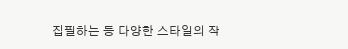집필하는 등 다양한 스타일의 작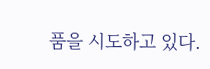품을 시도하고 있다.